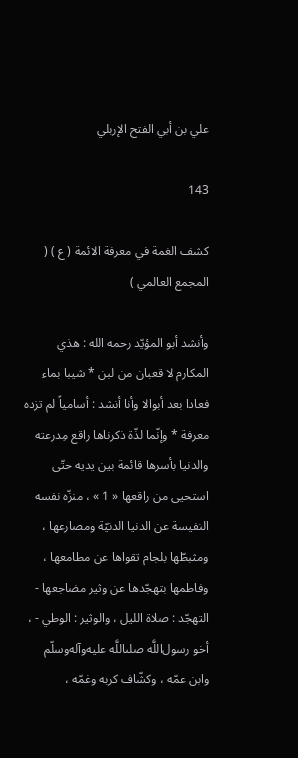علي بن أبي الفتح الإربلي

143

كشف الغمة في معرفة الائمة ( ع ) ( المجمع العالمي )

وأنشد أبو المؤيّد رحمه الله : هذي المكارم لا قعبان من لبن * شيبا بماء فعادا بعد أبوالا وأنا أنشد : أسامياً لم تزده معرفة * وإنّما لذّة ذكرناها راقع مِدرعته والدنيا بأسرها قائمة بين يديه حتّى استحيى من راقعها « 1 » ، منزّه نفسه النفيسة عن الدنيا الدنيّة ومصارعها ، ومثبطّها بلجام تقواها عن مطامعها ، وفاطمها بتهجّدها عن وثير مضاجعها - التهجّد : صلاة الليل ، والوثير : الوطي - ، أخو رسول‌اللَّه صلىاللَّه عليه‌وآله‌وسلّم وابن عمّه ، وكشّاف كربه وغمّه ،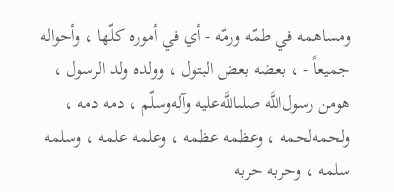ومساهمه في طمّه ورمّه - أي في أموره كلّها ، وأحواله جميعاً - ، بعضه بعض البتول ، وولده ولد الرسول ، هومن رسول‌اللَّه صلىاللَّه‌عليه وآله‌وسلّم ، دمه دمه ، ولحمه‌لحمه ، وعظمه عظمه ، وعلمه علمه ، وسلمه سلمه ، وحربه حربه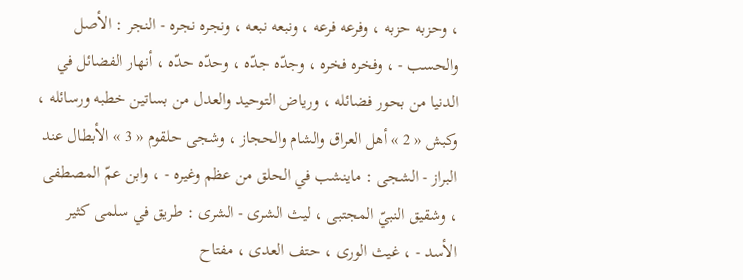، وحزبه حزبه ، وفرعه فرعه ، ونبعه نبعه ، ونجره نجره - النجر : الأصل والحسب - ، وفخره فخره ، وجدّه جدّه ، وحدّه حدّه ، أنهار الفضائل في الدنيا من بحور فضائله ، ورياض التوحيد والعدل من بساتين خطبه ورسائله ، وكبش « 2 » أهل العراق والشام والحجاز ، وشجى حلقوم « 3 » الأبطال عند البراز - الشجى : ماينشب في الحلق من عظم وغيره - ، وابن عمّ المصطفى ، وشقيق النبيّ المجتبى ، ليث الشرى - الشرى : طريق في سلمى كثير الأسد - ، غيث الورى ، حتف العدى ، مفتاح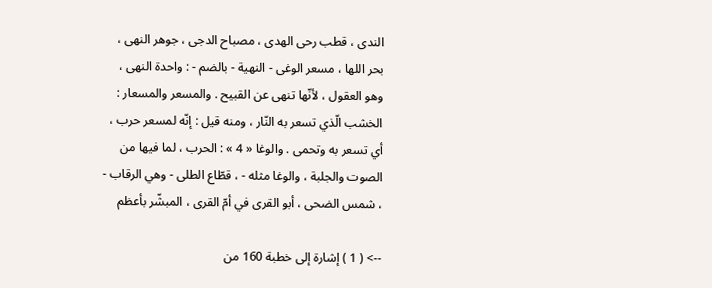الندى ، قطب رحى الهدى ، مصباح الدجى ، جوهر النهى ، بحر اللها ، مسعر الوغى - النهية - بالضم - : واحدة النهى ، وهو العقول ، لأنّها تنهى عن القبيح . والمسعر والمسعار : الخشب الّذي تسعر به النّار ، ومنه قيل : إنّه لمسعر حرب ، أي تسعر به وتحمى . والوغا « 4 » : الحرب ، لما فيها من الصوت والجلبة ، والوغا مثله - ، قطّاع الطلى - وهي الرقاب - ، شمس الضحى ، أبو القرى في أمّ القرى ، المبشّر بأعظم

--> ( 1 ) إشارة إلى خطبة 160 من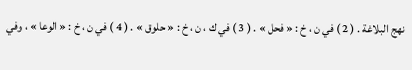نهج البلاغة . ( 2 ) في ن ، خ : « فحل » . ( 3 ) في ك ، ن ، خ : « حلوق » . ( 4 ) في ن ، خ : « الوعا » ، وفي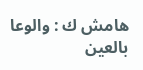هامش ك : والوعا بالعين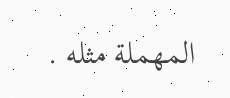المهملة مثله .